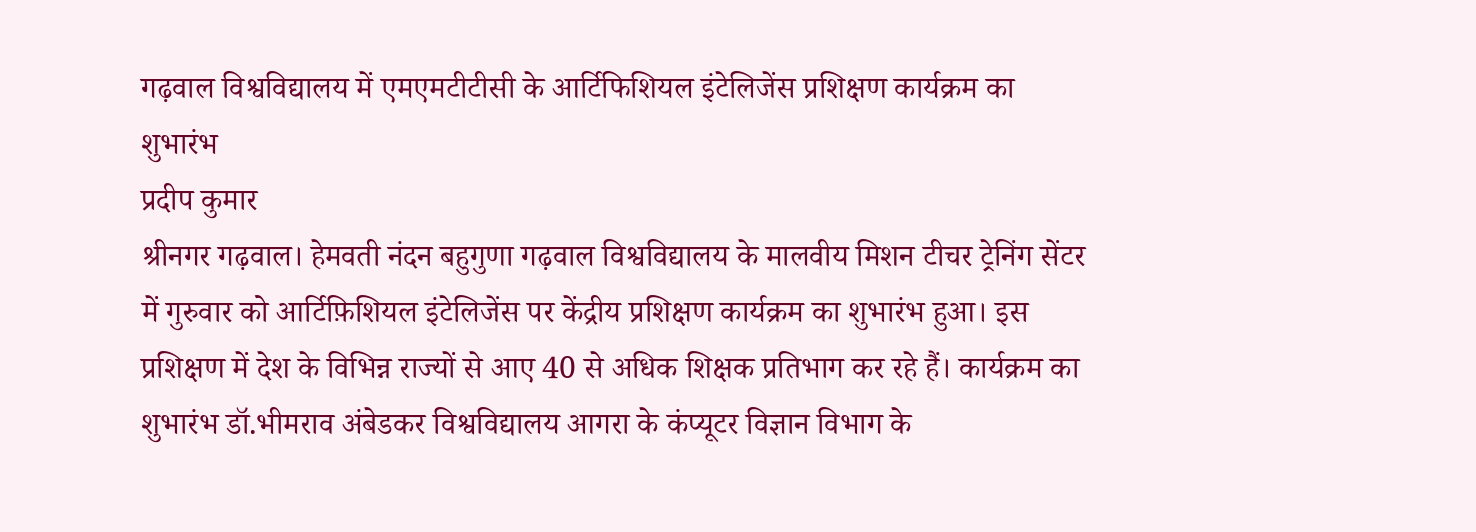गढ़वाल विश्वविद्यालय में एमएमटीटीसी के आर्टिफिशियल इंटेलिजेंस प्रशिक्षण कार्यक्रम का शुभारंभ
प्रदीप कुमार
श्रीनगर गढ़वाल। हेमवती नंदन बहुगुणा गढ़वाल विश्वविद्यालय के मालवीय मिशन टीचर ट्रेनिंग सेंटर में गुरुवार को आर्टिफ़िशियल इंटेलिजेंस पर केंद्रीय प्रशिक्षण कार्यक्रम का शुभारंभ हुआ। इस प्रशिक्षण में देश के विभिन्न राज्यों से आए 40 से अधिक शिक्षक प्रतिभाग कर रहे हैं। कार्यक्रम का शुभारंभ डॉ.भीमराव अंबेडकर विश्वविद्यालय आगरा के कंप्यूटर विज्ञान विभाग के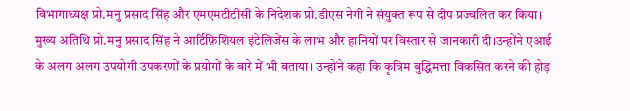विभागाध्यक्ष प्रो.मनु प्रसाद सिंह और एमएमटीटीसी के निदेशक प्रो.डीएस नेगी ने संयुक्त रूप से दीप प्रज्वलित कर किया। मुख्य अतिथि प्रो.मनु प्रसाद सिंह ने आर्टिफ़िशियल इंटेलिजेंस के लाभ और हानियों पर विस्तार से जानकारी दी।उन्होंने एआई के अलग अलग उपयोगी उपकरणों के प्रयोगों के बारे में भी बताया। उन्होंने कहा कि कृत्रिम बुद्धिमत्ता विकसित करने की होड़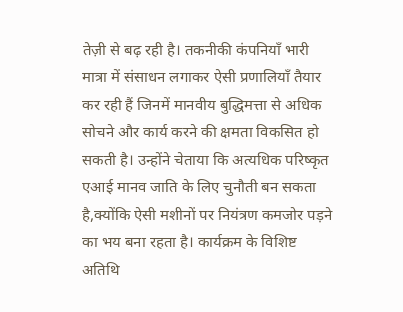तेज़ी से बढ़ रही है। तकनीकी कंपनियाँ भारी मात्रा में संसाधन लगाकर ऐसी प्रणालियाँ तैयार कर रही हैं जिनमें मानवीय बुद्धिमत्ता से अधिक सोचने और कार्य करने की क्षमता विकसित हो सकती है। उन्होंने चेताया कि अत्यधिक परिष्कृत एआई मानव जाति के लिए चुनौती बन सकता है,क्योंकि ऐसी मशीनों पर नियंत्रण कमजोर पड़ने का भय बना रहता है। कार्यक्रम के विशिष्ट अतिथि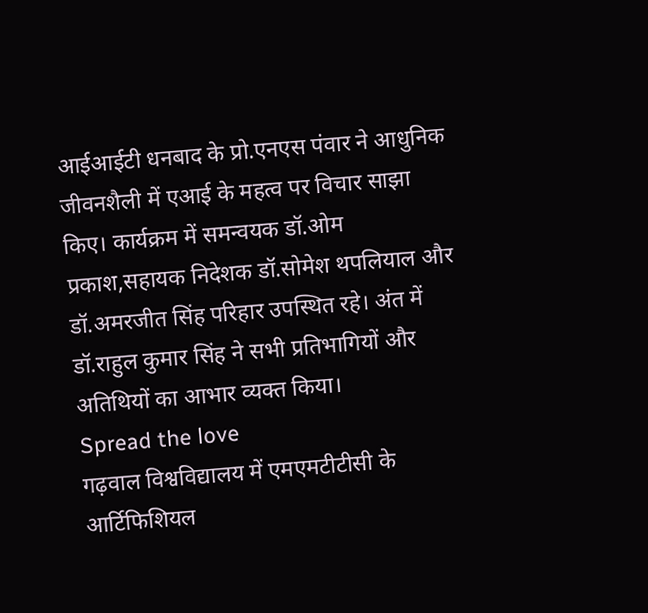आईआईटी धनबाद के प्रो.एनएस पंवार ने आधुनिक जीवनशैली में एआई के महत्व पर विचार साझा किए। कार्यक्रम में समन्वयक डॉ.ओम प्रकाश,सहायक निदेशक डॉ.सोमेश थपलियाल और डॉ.अमरजीत सिंह परिहार उपस्थित रहे। अंत में डॉ.राहुल कुमार सिंह ने सभी प्रतिभागियों और अतिथियों का आभार व्यक्त किया।
Spread the love
गढ़वाल विश्वविद्यालय में एमएमटीटीसी के आर्टिफिशियल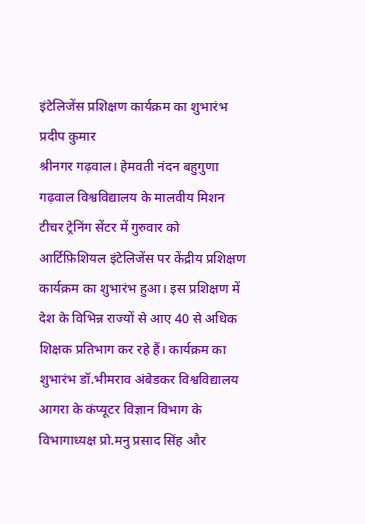इंटेलिजेंस प्रशिक्षण कार्यक्रम का शुभारंभ
प्रदीप कुमार
श्रीनगर गढ़वाल। हेमवती नंदन बहुगुणा गढ़वाल विश्वविद्यालय के मालवीय मिशन टीचर ट्रेनिंग सेंटर में गुरुवार को आर्टिफ़िशियल इंटेलिजेंस पर केंद्रीय प्रशिक्षण कार्यक्रम का शुभारंभ हुआ। इस प्रशिक्षण में देश के विभिन्न राज्यों से आए 40 से अधिक शिक्षक प्रतिभाग कर रहे हैं। कार्यक्रम का शुभारंभ डॉ.भीमराव अंबेडकर विश्वविद्यालय आगरा के कंप्यूटर विज्ञान विभाग के विभागाध्यक्ष प्रो.मनु प्रसाद सिंह और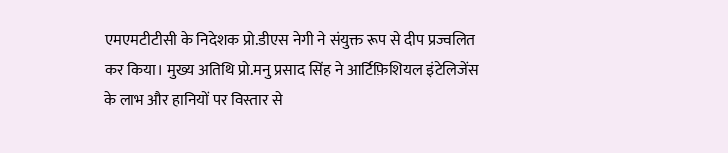एमएमटीटीसी के निदेशक प्रो.डीएस नेगी ने संयुक्त रूप से दीप प्रज्वलित कर किया। मुख्य अतिथि प्रो.मनु प्रसाद सिंह ने आर्टिफ़िशियल इंटेलिजेंस के लाभ और हानियों पर विस्तार से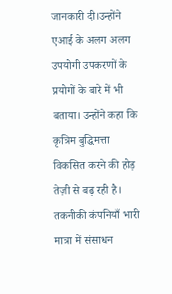जानकारी दी।उन्होंने एआई के अलग अलग उपयोगी उपकरणों के प्रयोगों के बारे में भी बताया। उन्होंने कहा कि कृत्रिम बुद्धिमत्ता विकसित करने की होड़ तेज़ी से बढ़ रही है। तकनीकी कंपनियाँ भारी मात्रा में संसाधन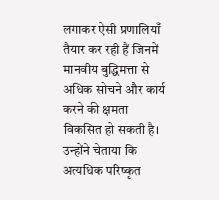लगाकर ऐसी प्रणालियाँ तैयार कर रही हैं जिनमें मानवीय बुद्धिमत्ता से अधिक सोचने और कार्य करने की क्षमता विकसित हो सकती है। उन्होंने चेताया कि अत्यधिक परिष्कृत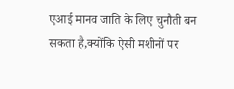एआई मानव जाति के लिए चुनौती बन सकता है,क्योंकि ऐसी मशीनों पर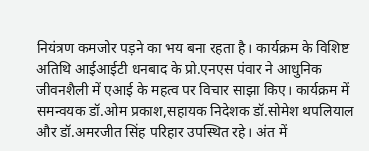नियंत्रण कमजोर पड़ने का भय बना रहता है। कार्यक्रम के विशिष्ट अतिथि आईआईटी धनबाद के प्रो.एनएस पंवार ने आधुनिक जीवनशैली में एआई के महत्व पर विचार साझा किए। कार्यक्रम में समन्वयक डॉ.ओम प्रकाश,सहायक निदेशक डॉ.सोमेश थपलियाल और डॉ.अमरजीत सिंह परिहार उपस्थित रहे। अंत में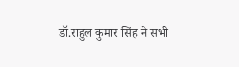डॉ.राहुल कुमार सिंह ने सभी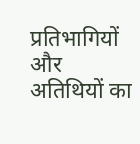प्रतिभागियों और अतिथियों का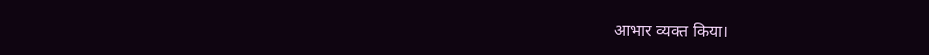आभार व्यक्त किया।